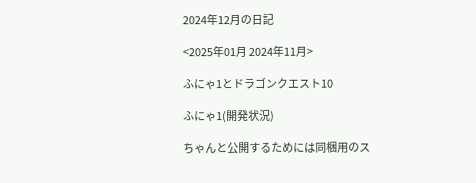2024年12月の日記

<2025年01月 2024年11月>

ふにゃ1とドラゴンクエスト10

ふにゃ1(開発状況)

ちゃんと公開するためには同梱用のス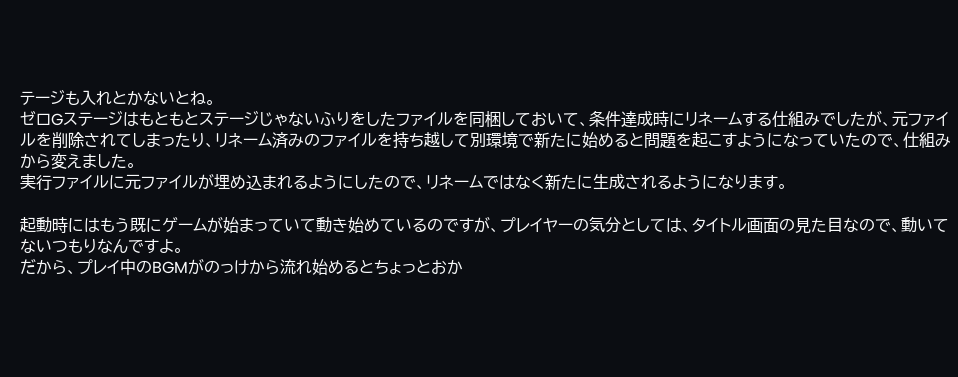テージも入れとかないとね。
ゼロGステージはもともとステージじゃないふりをしたファイルを同梱しておいて、条件達成時にリネームする仕組みでしたが、元ファイルを削除されてしまったり、リネーム済みのファイルを持ち越して別環境で新たに始めると問題を起こすようになっていたので、仕組みから変えました。
実行ファイルに元ファイルが埋め込まれるようにしたので、リネームではなく新たに生成されるようになります。

起動時にはもう既にゲームが始まっていて動き始めているのですが、プレイヤーの気分としては、タイトル画面の見た目なので、動いてないつもりなんですよ。
だから、プレイ中のBGMがのっけから流れ始めるとちょっとおか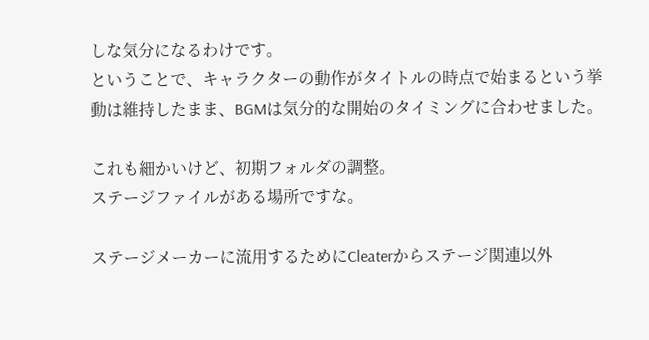しな気分になるわけです。
ということで、キャラクターの動作がタイトルの時点で始まるという挙動は維持したまま、BGMは気分的な開始のタイミングに合わせました。

これも細かいけど、初期フォルダの調整。
ステージファイルがある場所ですな。

ステージメーカーに流用するためにCleaterからステージ関連以外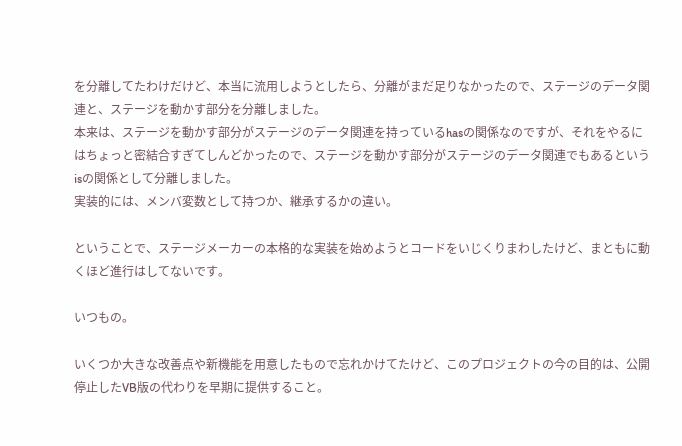を分離してたわけだけど、本当に流用しようとしたら、分離がまだ足りなかったので、ステージのデータ関連と、ステージを動かす部分を分離しました。
本来は、ステージを動かす部分がステージのデータ関連を持っているhasの関係なのですが、それをやるにはちょっと密結合すぎてしんどかったので、ステージを動かす部分がステージのデータ関連でもあるというisの関係として分離しました。
実装的には、メンバ変数として持つか、継承するかの違い。

ということで、ステージメーカーの本格的な実装を始めようとコードをいじくりまわしたけど、まともに動くほど進行はしてないです。

いつもの。

いくつか大きな改善点や新機能を用意したもので忘れかけてたけど、このプロジェクトの今の目的は、公開停止したVB版の代わりを早期に提供すること。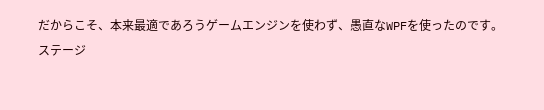だからこそ、本来最適であろうゲームエンジンを使わず、愚直なWPFを使ったのです。
ステージ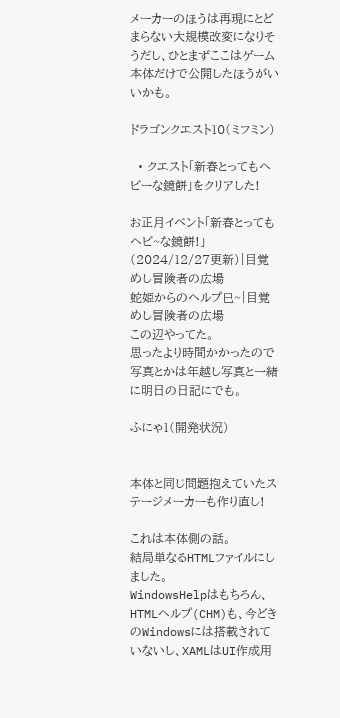メーカーのほうは再現にとどまらない大規模改変になりそうだし、ひとまずここはゲーム本体だけで公開したほうがいいかも。

ドラゴンクエスト10(ミフミン)

  • クエスト「新春とってもヘビーな鏡餅」をクリアした!

お正月イベント「新春とってもヘビ~な鏡餅!」 (2024/12/27更新)|目覚めし冒険者の広場
蛇姫からのヘルプ巳~|目覚めし冒険者の広場
この辺やってた。
思ったより時間かかったので写真とかは年越し写真と一緒に明日の日記にでも。

ふにゃ1(開発状況)


本体と同じ問題抱えていたステージメーカーも作り直し!

これは本体側の話。
結局単なるHTMLファイルにしました。
WindowsHelpはもちろん、HTMLヘルプ(CHM)も、今どきのWindowsには搭載されていないし、XAMLはUI作成用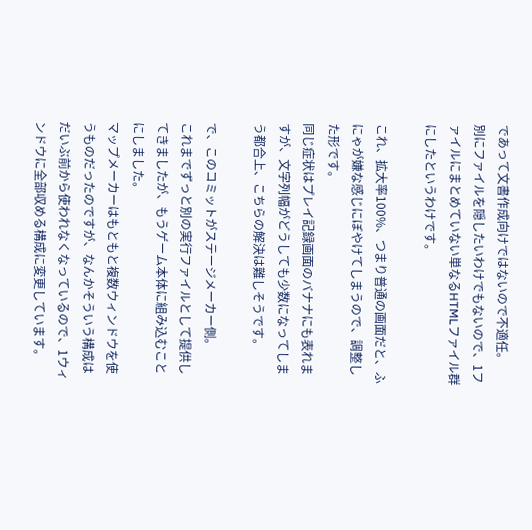であって文書作成向けではないので不適任。
別にファイルを隠したいわけでもないので、1ファイルにまとめていない単なるHTMLファイル群にしたというわけです。

これ、拡大率100%、つまり普通の画面だと、ふにゃが嫌な感じにぼやけてしまうので、調整した形です。
同じ症状はプレイ記録画面のバナナにも表れますが、文字列幅がどうしても少数になってしまう都合上、こちらの解決は難しそうです。

で、このコミットがステージメーカー側。
これまでずっと別の実行ファイルとして提供してきましたが、もうゲーム本体に組み込むことにしました。
マップメーカーはもともと複数ウィンドウを使うものだったのですが、なんかそういう構成はだいぶ前から使われなくなっているので、1ウィンドウに全部収める構成に変更しています。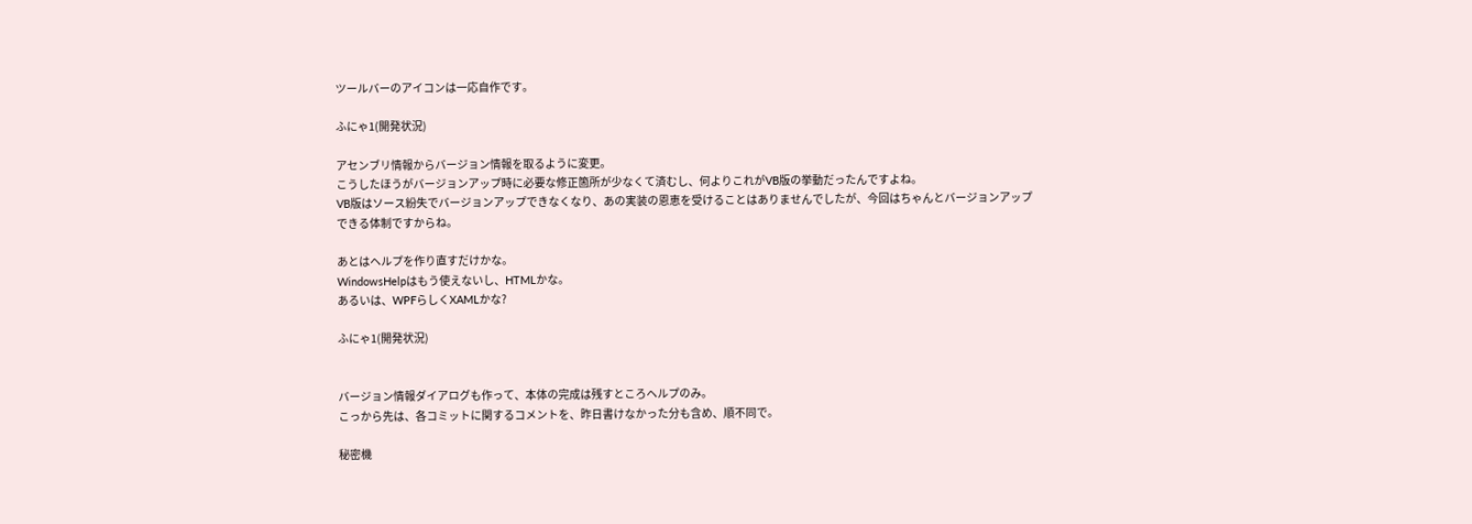ツールバーのアイコンは一応自作です。

ふにゃ1(開発状況)

アセンブリ情報からバージョン情報を取るように変更。
こうしたほうがバージョンアップ時に必要な修正箇所が少なくて済むし、何よりこれがVB版の挙動だったんですよね。
VB版はソース紛失でバージョンアップできなくなり、あの実装の恩恵を受けることはありませんでしたが、今回はちゃんとバージョンアップできる体制ですからね。

あとはヘルプを作り直すだけかな。
WindowsHelpはもう使えないし、HTMLかな。
あるいは、WPFらしくXAMLかな?

ふにゃ1(開発状況)


バージョン情報ダイアログも作って、本体の完成は残すところヘルプのみ。
こっから先は、各コミットに関するコメントを、昨日書けなかった分も含め、順不同で。

秘密機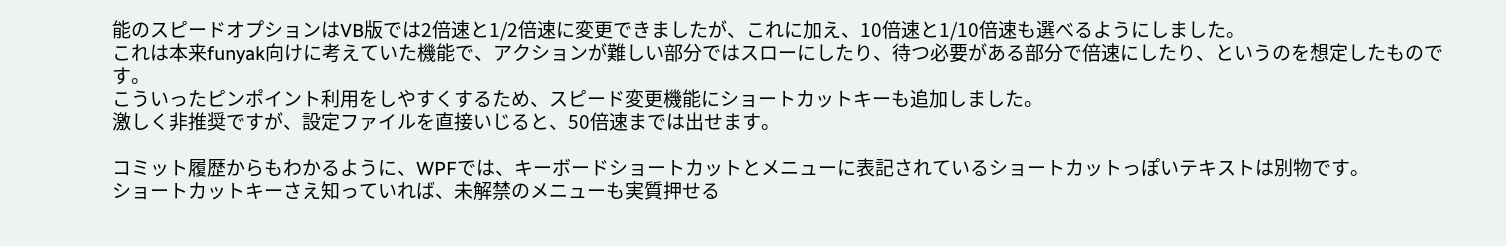能のスピードオプションはVB版では2倍速と1/2倍速に変更できましたが、これに加え、10倍速と1/10倍速も選べるようにしました。
これは本来funyak向けに考えていた機能で、アクションが難しい部分ではスローにしたり、待つ必要がある部分で倍速にしたり、というのを想定したものです。
こういったピンポイント利用をしやすくするため、スピード変更機能にショートカットキーも追加しました。
激しく非推奨ですが、設定ファイルを直接いじると、50倍速までは出せます。

コミット履歴からもわかるように、WPFでは、キーボードショートカットとメニューに表記されているショートカットっぽいテキストは別物です。
ショートカットキーさえ知っていれば、未解禁のメニューも実質押せる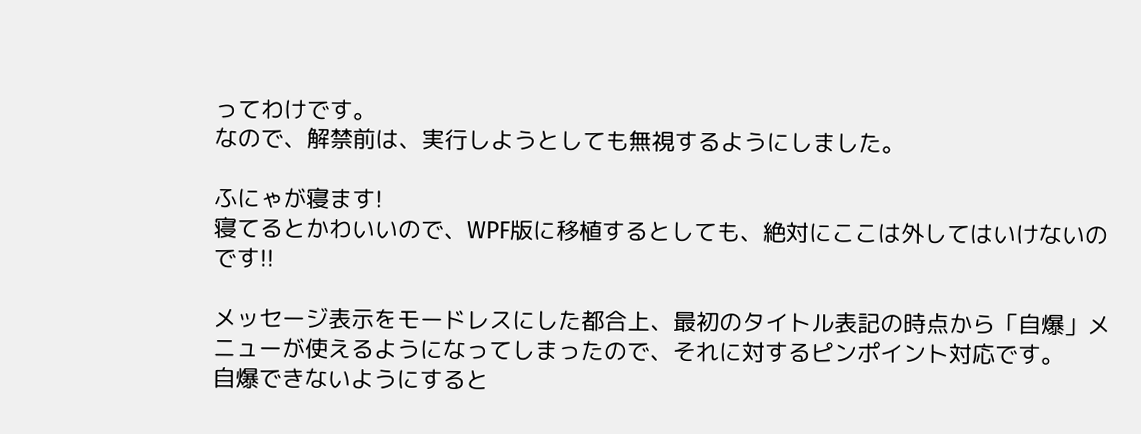ってわけです。
なので、解禁前は、実行しようとしても無視するようにしました。

ふにゃが寝ます!
寝てるとかわいいので、WPF版に移植するとしても、絶対にここは外してはいけないのです!!

メッセージ表示をモードレスにした都合上、最初のタイトル表記の時点から「自爆」メニューが使えるようになってしまったので、それに対するピンポイント対応です。
自爆できないようにすると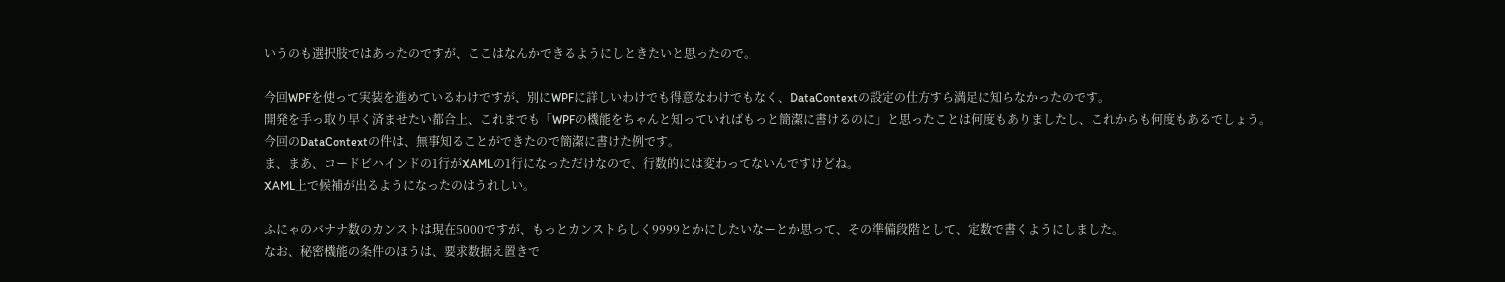いうのも選択肢ではあったのですが、ここはなんかできるようにしときたいと思ったので。

今回WPFを使って実装を進めているわけですが、別にWPFに詳しいわけでも得意なわけでもなく、DataContextの設定の仕方すら満足に知らなかったのです。
開発を手っ取り早く済ませたい都合上、これまでも「WPFの機能をちゃんと知っていればもっと簡潔に書けるのに」と思ったことは何度もありましたし、これからも何度もあるでしょう。
今回のDataContextの件は、無事知ることができたので簡潔に書けた例です。
ま、まあ、コードビハインドの1行がXAMLの1行になっただけなので、行数的には変わってないんですけどね。
XAML上で候補が出るようになったのはうれしい。

ふにゃのバナナ数のカンストは現在5000ですが、もっとカンストらしく9999とかにしたいなーとか思って、その準備段階として、定数で書くようにしました。
なお、秘密機能の条件のほうは、要求数据え置きで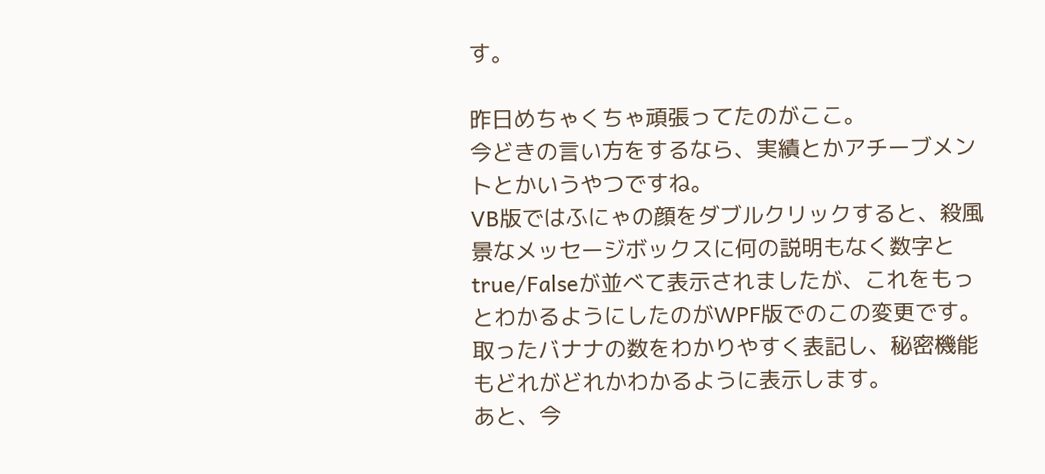す。

昨日めちゃくちゃ頑張ってたのがここ。
今どきの言い方をするなら、実績とかアチーブメントとかいうやつですね。
VB版ではふにゃの顔をダブルクリックすると、殺風景なメッセージボックスに何の説明もなく数字とtrue/Falseが並べて表示されましたが、これをもっとわかるようにしたのがWPF版でのこの変更です。
取ったバナナの数をわかりやすく表記し、秘密機能もどれがどれかわかるように表示します。
あと、今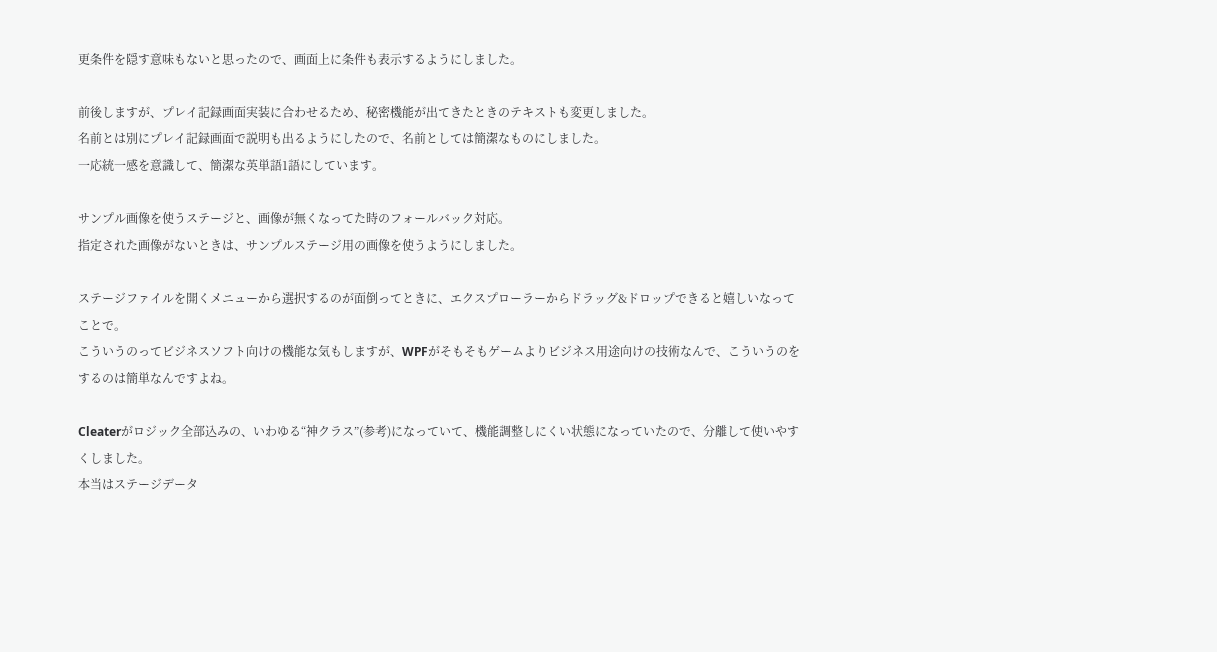更条件を隠す意味もないと思ったので、画面上に条件も表示するようにしました。

前後しますが、プレイ記録画面実装に合わせるため、秘密機能が出てきたときのテキストも変更しました。
名前とは別にプレイ記録画面で説明も出るようにしたので、名前としては簡潔なものにしました。
一応統一感を意識して、簡潔な英単語1語にしています。

サンプル画像を使うステージと、画像が無くなってた時のフォールバック対応。
指定された画像がないときは、サンプルステージ用の画像を使うようにしました。

ステージファイルを開くメニューから選択するのが面倒ってときに、エクスプローラーからドラッグ&ドロップできると嬉しいなってことで。
こういうのってビジネスソフト向けの機能な気もしますが、WPFがそもそもゲームよりビジネス用途向けの技術なんで、こういうのをするのは簡単なんですよね。

Cleaterがロジック全部込みの、いわゆる“神クラス”(参考)になっていて、機能調整しにくい状態になっていたので、分離して使いやすくしました。
本当はステージデータ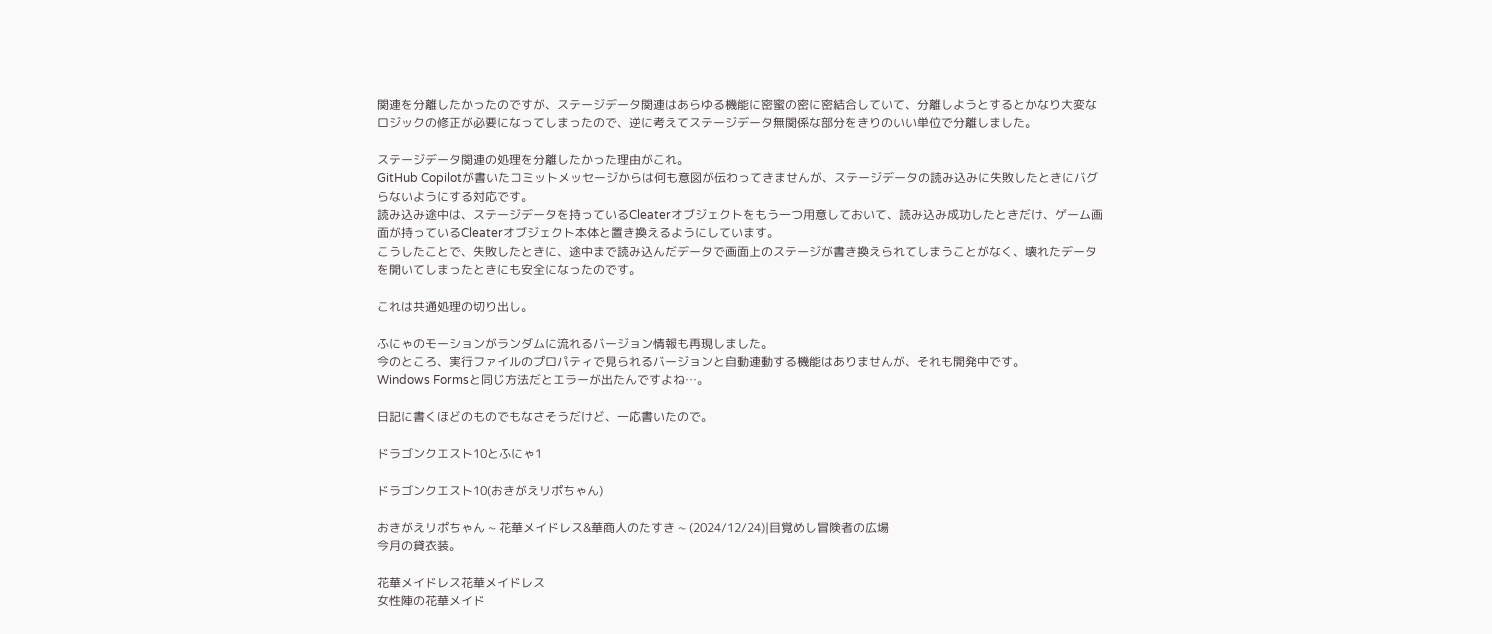関連を分離したかったのですが、ステージデータ関連はあらゆる機能に密蜜の密に密結合していて、分離しようとするとかなり大変なロジックの修正が必要になってしまったので、逆に考えてステージデータ無関係な部分をきりのいい単位で分離しました。

ステージデータ関連の処理を分離したかった理由がこれ。
GitHub Copilotが書いたコミットメッセージからは何も意図が伝わってきませんが、ステージデータの読み込みに失敗したときにバグらないようにする対応です。
読み込み途中は、ステージデータを持っているCleaterオブジェクトをもう一つ用意しておいて、読み込み成功したときだけ、ゲーム画面が持っているCleaterオブジェクト本体と置き換えるようにしています。
こうしたことで、失敗したときに、途中まで読み込んだデータで画面上のステージが書き換えられてしまうことがなく、壊れたデータを開いてしまったときにも安全になったのです。

これは共通処理の切り出し。

ふにゃのモーションがランダムに流れるバージョン情報も再現しました。
今のところ、実行ファイルのプロパティで見られるバージョンと自動連動する機能はありませんが、それも開発中です。
Windows Formsと同じ方法だとエラーが出たんですよね…。

日記に書くほどのものでもなさそうだけど、一応書いたので。

ドラゴンクエスト10とふにゃ1

ドラゴンクエスト10(おきがえリポちゃん)

おきがえリポちゃん ~ 花華メイドレス&華商人のたすき ~ (2024/12/24)|目覚めし冒険者の広場
今月の貸衣装。

花華メイドレス花華メイドレス
女性陣の花華メイド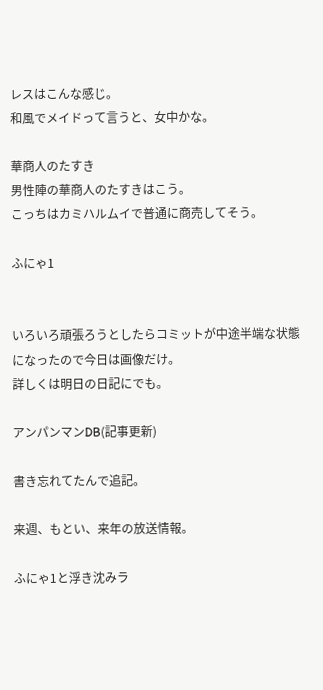レスはこんな感じ。
和風でメイドって言うと、女中かな。

華商人のたすき
男性陣の華商人のたすきはこう。
こっちはカミハルムイで普通に商売してそう。

ふにゃ1


いろいろ頑張ろうとしたらコミットが中途半端な状態になったので今日は画像だけ。
詳しくは明日の日記にでも。

アンパンマンDB(記事更新)

書き忘れてたんで追記。

来週、もとい、来年の放送情報。

ふにゃ1と浮き沈みラ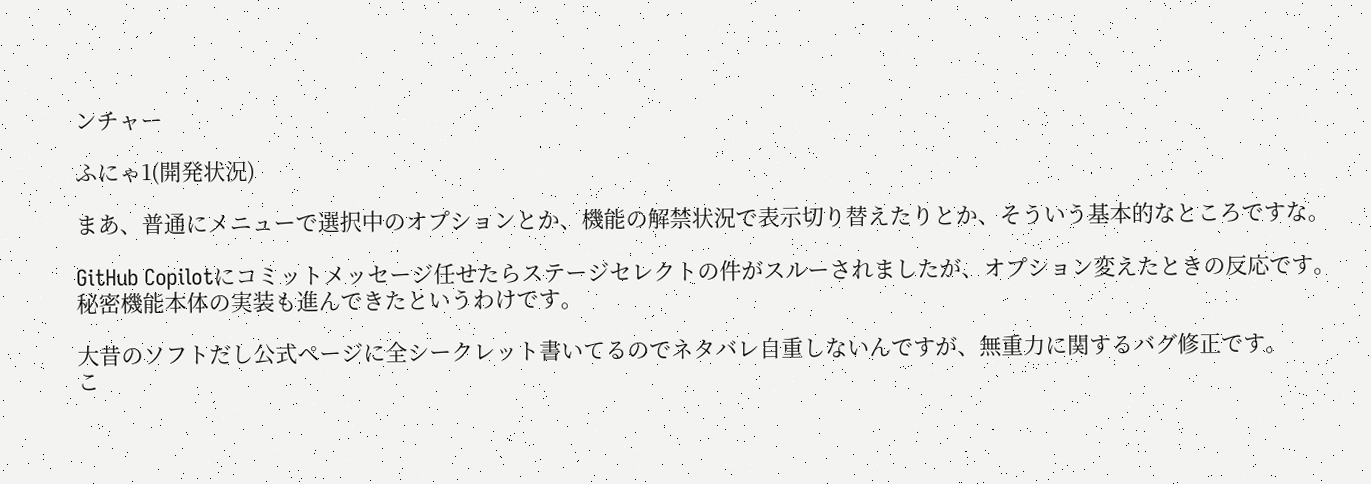ンチャー

ふにゃ1(開発状況)

まあ、普通にメニューで選択中のオプションとか、機能の解禁状況で表示切り替えたりとか、そういう基本的なところですな。

GitHub Copilotにコミットメッセージ任せたらステージセレクトの件がスルーされましたが、オプション変えたときの反応です。
秘密機能本体の実装も進んできたというわけです。

大昔のソフトだし公式ページに全シークレット書いてるのでネタバレ自重しないんですが、無重力に関するバグ修正です。
こ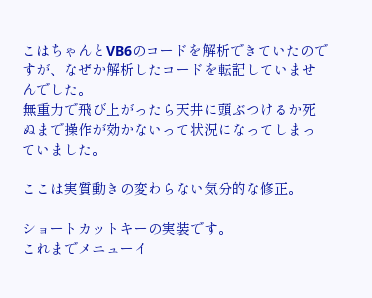こはちゃんとVB6のコードを解析できていたのですが、なぜか解析したコードを転記していませんでした。
無重力で飛び上がったら天井に頭ぶつけるか死ぬまで操作が効かないって状況になってしまっていました。

ここは実質動きの変わらない気分的な修正。

ショートカットキーの実装です。
これまでメニューイ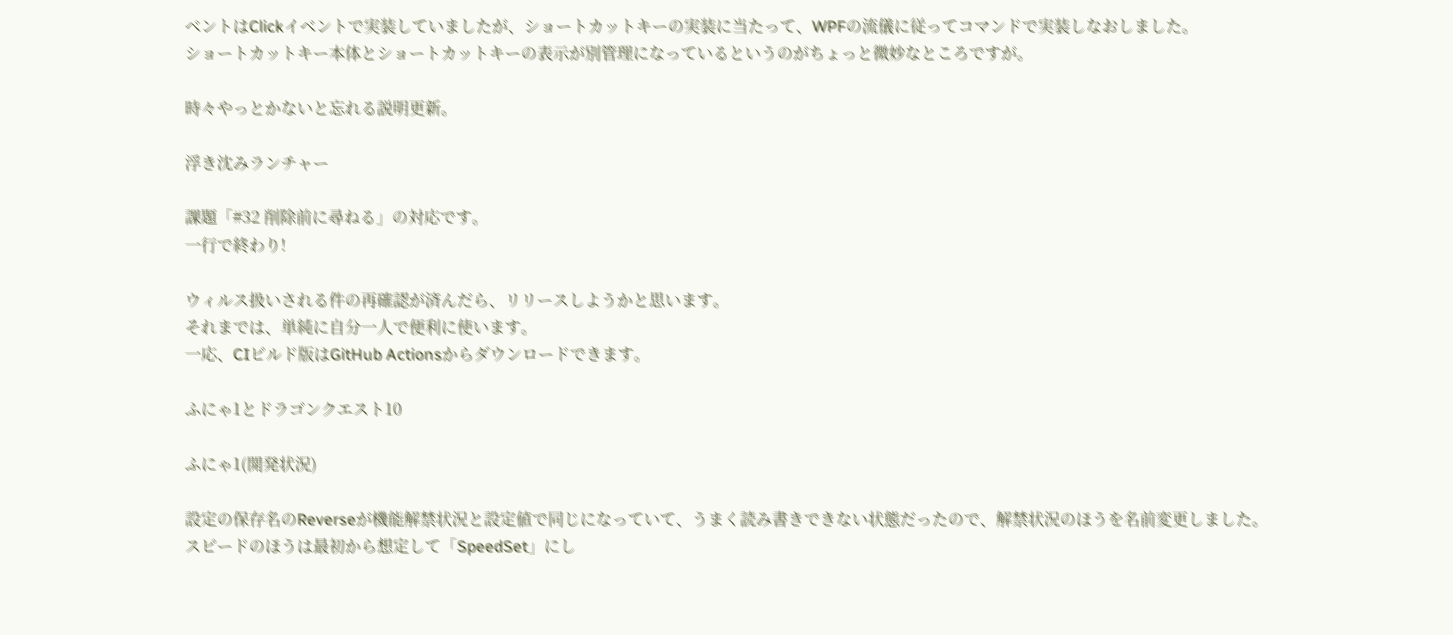ベントはClickイベントで実装していましたが、ショートカットキーの実装に当たって、WPFの流儀に従ってコマンドで実装しなおしました。
ショートカットキー本体とショートカットキーの表示が別管理になっているというのがちょっと微妙なところですが。

時々やっとかないと忘れる説明更新。

浮き沈みランチャー

課題「#32 削除前に尋ねる」の対応です。
一行で終わり!

ウィルス扱いされる件の再確認が済んだら、リリースしようかと思います。
それまでは、単純に自分一人で便利に使います。
一応、CIビルド版はGitHub Actionsからダウンロードできます。

ふにゃ1とドラゴンクエスト10

ふにゃ1(開発状況)

設定の保存名のReverseが機能解禁状況と設定値で同じになっていて、うまく読み書きできない状態だったので、解禁状況のほうを名前変更しました。
スピードのほうは最初から想定して「SpeedSet」にし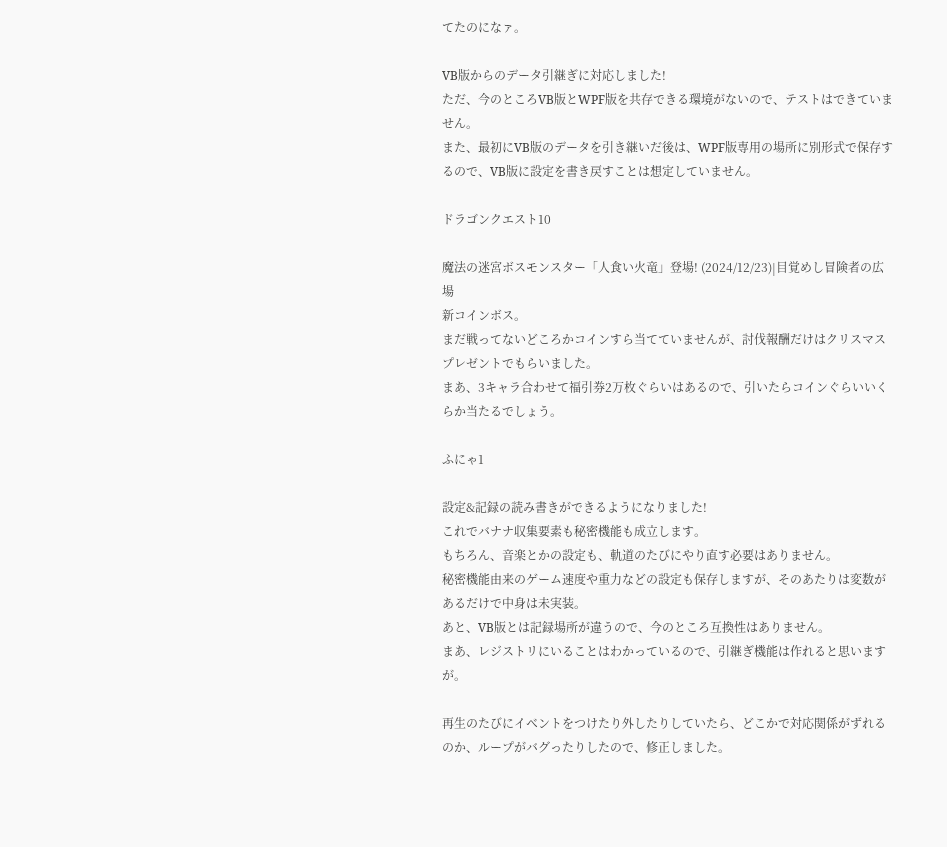てたのになァ。

VB版からのデータ引継ぎに対応しました!
ただ、今のところVB版とWPF版を共存できる環境がないので、テストはできていません。
また、最初にVB版のデータを引き継いだ後は、WPF版専用の場所に別形式で保存するので、VB版に設定を書き戻すことは想定していません。

ドラゴンクエスト10

魔法の迷宮ボスモンスター「人食い火竜」登場! (2024/12/23)|目覚めし冒険者の広場
新コインボス。
まだ戦ってないどころかコインすら当てていませんが、討伐報酬だけはクリスマスプレゼントでもらいました。
まあ、3キャラ合わせて福引券2万枚ぐらいはあるので、引いたらコインぐらいいくらか当たるでしょう。

ふにゃ1

設定&記録の読み書きができるようになりました!
これでバナナ収集要素も秘密機能も成立します。
もちろん、音楽とかの設定も、軌道のたびにやり直す必要はありません。
秘密機能由来のゲーム速度や重力などの設定も保存しますが、そのあたりは変数があるだけで中身は未実装。
あと、VB版とは記録場所が違うので、今のところ互換性はありません。
まあ、レジストリにいることはわかっているので、引継ぎ機能は作れると思いますが。

再生のたびにイベントをつけたり外したりしていたら、どこかで対応関係がずれるのか、ループがバグったりしたので、修正しました。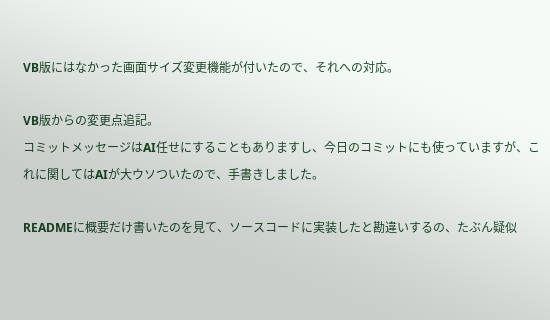VB版にはなかった画面サイズ変更機能が付いたので、それへの対応。

VB版からの変更点追記。
コミットメッセージはAI任せにすることもありますし、今日のコミットにも使っていますが、これに関してはAIが大ウソついたので、手書きしました。

READMEに概要だけ書いたのを見て、ソースコードに実装したと勘違いするの、たぶん疑似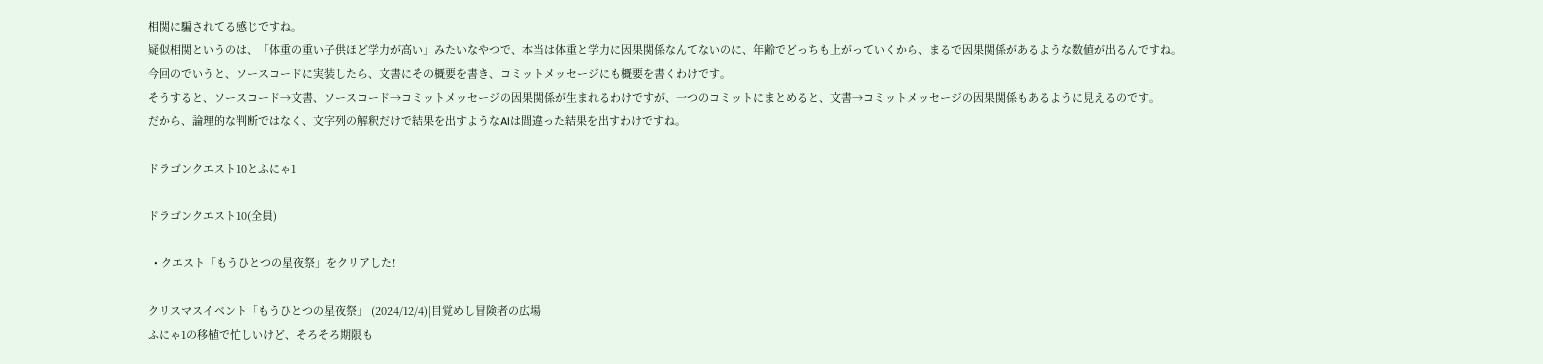相関に騙されてる感じですね。
疑似相関というのは、「体重の重い子供ほど学力が高い」みたいなやつで、本当は体重と学力に因果関係なんてないのに、年齢でどっちも上がっていくから、まるで因果関係があるような数値が出るんですね。
今回のでいうと、ソースコードに実装したら、文書にその概要を書き、コミットメッセージにも概要を書くわけです。
そうすると、ソースコード→文書、ソースコード→コミットメッセージの因果関係が生まれるわけですが、一つのコミットにまとめると、文書→コミットメッセージの因果関係もあるように見えるのです。
だから、論理的な判断ではなく、文字列の解釈だけで結果を出すようなAIは間違った結果を出すわけですね。

ドラゴンクエスト10とふにゃ1

ドラゴンクエスト10(全員)

  • クエスト「もうひとつの星夜祭」をクリアした!

クリスマスイベント「もうひとつの星夜祭」 (2024/12/4)|目覚めし冒険者の広場
ふにゃ1の移植で忙しいけど、そろそろ期限も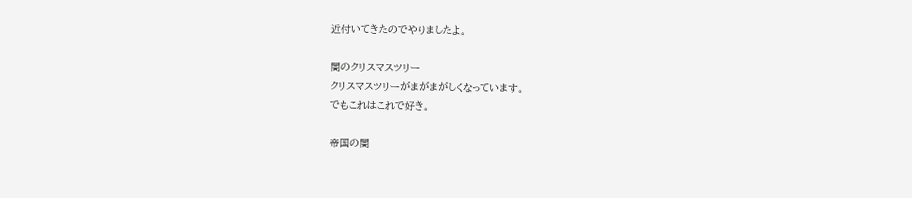近付いてきたのでやりましたよ。

闇のクリスマスツリー
クリスマスツリーがまがまがしくなっています。
でもこれはこれで好き。

帝国の闇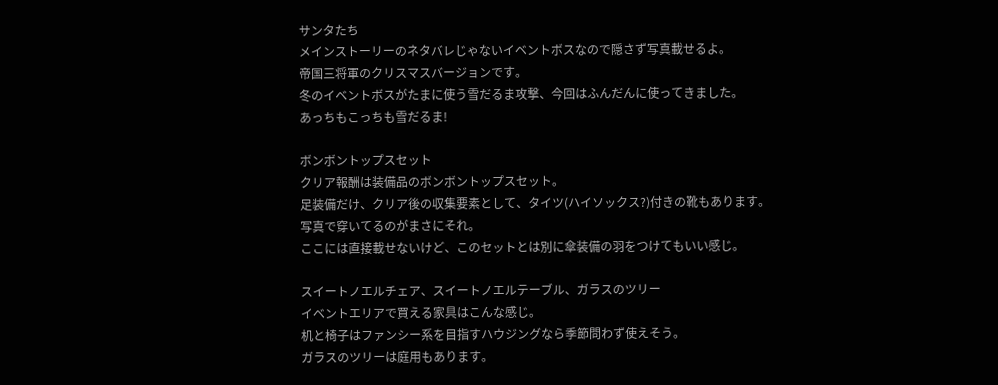サンタたち
メインストーリーのネタバレじゃないイベントボスなので隠さず写真載せるよ。
帝国三将軍のクリスマスバージョンです。
冬のイベントボスがたまに使う雪だるま攻撃、今回はふんだんに使ってきました。
あっちもこっちも雪だるま!

ボンボントップスセット
クリア報酬は装備品のボンボントップスセット。
足装備だけ、クリア後の収集要素として、タイツ(ハイソックス?)付きの靴もあります。
写真で穿いてるのがまさにそれ。
ここには直接載せないけど、このセットとは別に傘装備の羽をつけてもいい感じ。

スイートノエルチェア、スイートノエルテーブル、ガラスのツリー
イベントエリアで買える家具はこんな感じ。
机と椅子はファンシー系を目指すハウジングなら季節問わず使えそう。
ガラスのツリーは庭用もあります。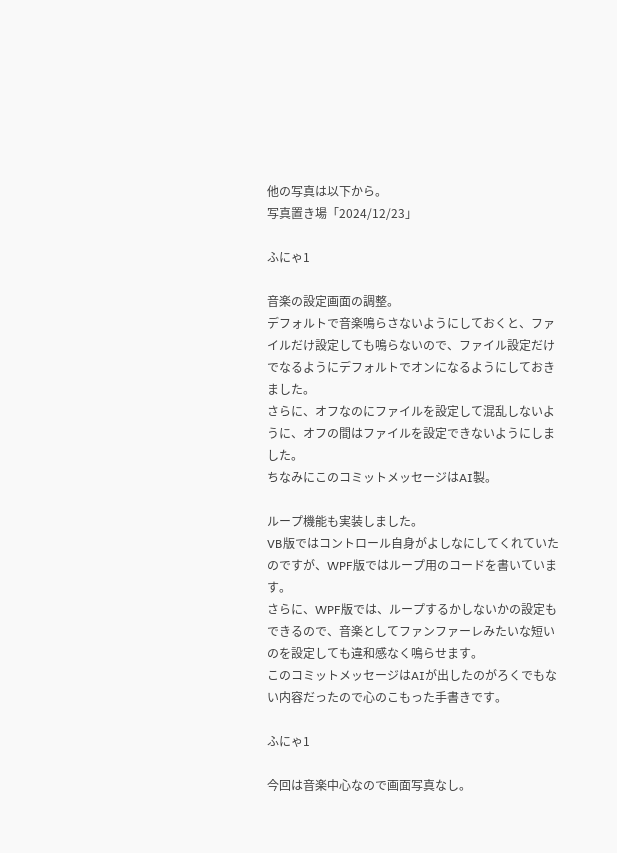他の写真は以下から。
写真置き場「2024/12/23」

ふにゃ1

音楽の設定画面の調整。
デフォルトで音楽鳴らさないようにしておくと、ファイルだけ設定しても鳴らないので、ファイル設定だけでなるようにデフォルトでオンになるようにしておきました。
さらに、オフなのにファイルを設定して混乱しないように、オフの間はファイルを設定できないようにしました。
ちなみにこのコミットメッセージはAI製。

ループ機能も実装しました。
VB版ではコントロール自身がよしなにしてくれていたのですが、WPF版ではループ用のコードを書いています。
さらに、WPF版では、ループするかしないかの設定もできるので、音楽としてファンファーレみたいな短いのを設定しても違和感なく鳴らせます。
このコミットメッセージはAIが出したのがろくでもない内容だったので心のこもった手書きです。

ふにゃ1

今回は音楽中心なので画面写真なし。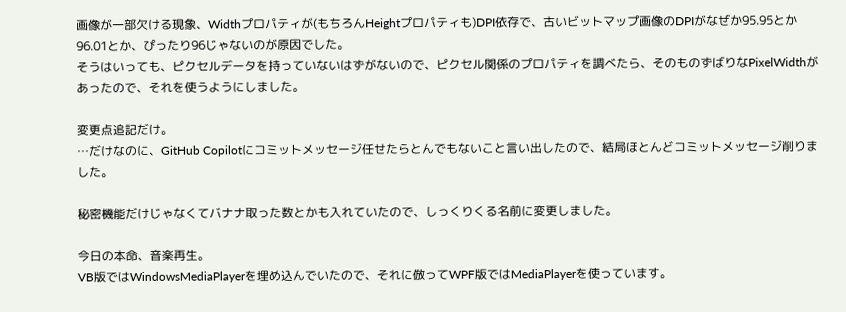画像が一部欠ける現象、Widthプロパティが(もちろんHeightプロパティも)DPI依存で、古いビットマップ画像のDPIがなぜか95.95とか96.01とか、ぴったり96じゃないのが原因でした。
そうはいっても、ピクセルデータを持っていないはずがないので、ピクセル関係のプロパティを調べたら、そのものずばりなPixelWidthがあったので、それを使うようにしました。

変更点追記だけ。
…だけなのに、GitHub Copilotにコミットメッセージ任せたらとんでもないこと言い出したので、結局ほとんどコミットメッセージ削りました。

秘密機能だけじゃなくてバナナ取った数とかも入れていたので、しっくりくる名前に変更しました。

今日の本命、音楽再生。
VB版ではWindowsMediaPlayerを埋め込んでいたので、それに倣ってWPF版ではMediaPlayerを使っています。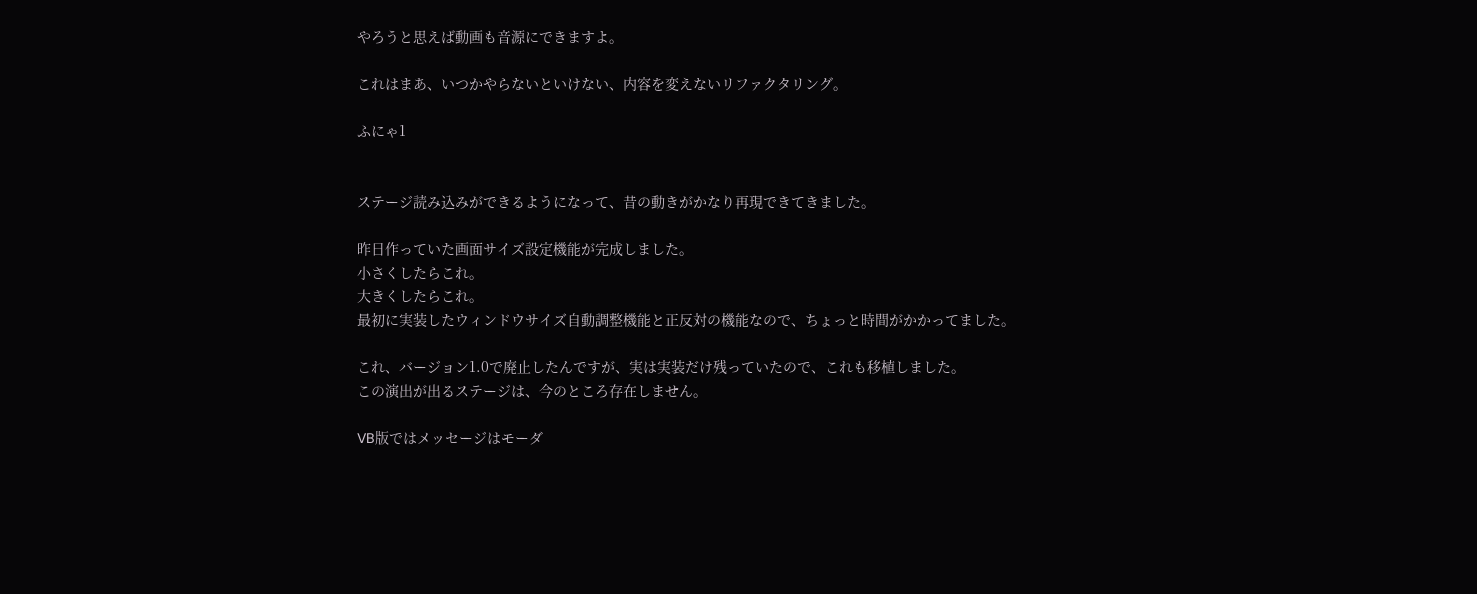やろうと思えば動画も音源にできますよ。

これはまあ、いつかやらないといけない、内容を変えないリファクタリング。

ふにゃ1


ステージ読み込みができるようになって、昔の動きがかなり再現できてきました。

昨日作っていた画面サイズ設定機能が完成しました。
小さくしたらこれ。
大きくしたらこれ。
最初に実装したウィンドウサイズ自動調整機能と正反対の機能なので、ちょっと時間がかかってました。

これ、バージョン1.0で廃止したんですが、実は実装だけ残っていたので、これも移植しました。
この演出が出るステージは、今のところ存在しません。

VB版ではメッセージはモーダ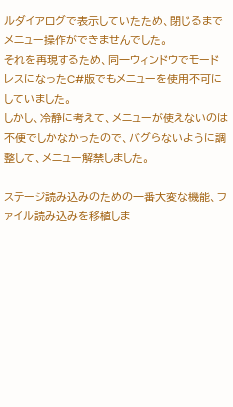ルダイアログで表示していたため、閉じるまでメニュー操作ができませんでした。
それを再現するため、同一ウィンドウでモードレスになったC#版でもメニューを使用不可にしていました。
しかし、冷静に考えて、メニューが使えないのは不便でしかなかったので、バグらないように調整して、メニュー解禁しました。

ステージ読み込みのための一番大変な機能、ファイル読み込みを移植しま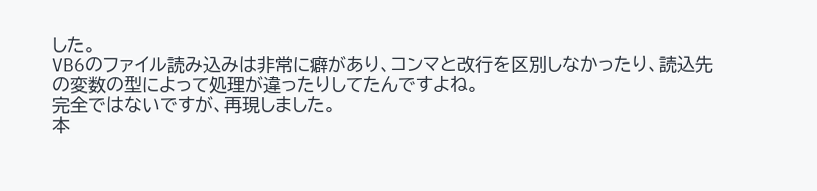した。
VB6のファイル読み込みは非常に癖があり、コンマと改行を区別しなかったり、読込先の変数の型によって処理が違ったりしてたんですよね。
完全ではないですが、再現しました。
本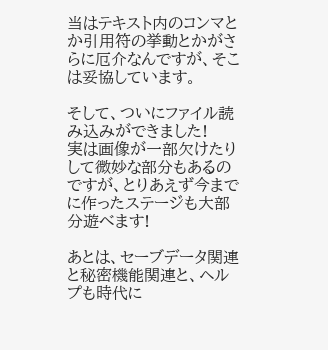当はテキスト内のコンマとか引用符の挙動とかがさらに厄介なんですが、そこは妥協しています。

そして、ついにファイル読み込みができました!
実は画像が一部欠けたりして微妙な部分もあるのですが、とりあえず今までに作ったステージも大部分遊べます!

あとは、セーブデータ関連と秘密機能関連と、ヘルプも時代に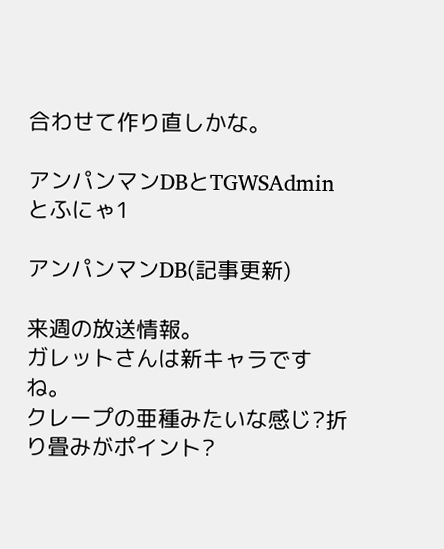合わせて作り直しかな。

アンパンマンDBとTGWSAdminとふにゃ1

アンパンマンDB(記事更新)

来週の放送情報。
ガレットさんは新キャラですね。
クレープの亜種みたいな感じ?折り畳みがポイント?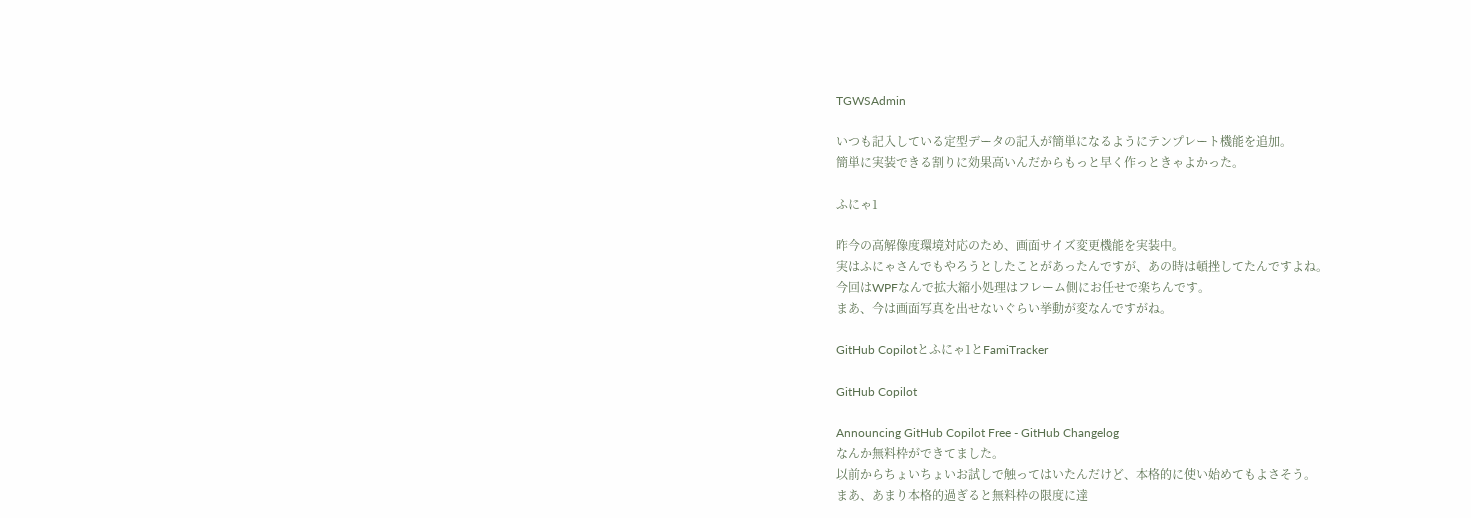TGWSAdmin

いつも記入している定型データの記入が簡単になるようにテンプレート機能を追加。
簡単に実装できる割りに効果高いんだからもっと早く作っときゃよかった。

ふにゃ1

昨今の高解像度環境対応のため、画面サイズ変更機能を実装中。
実はふにゃさんでもやろうとしたことがあったんですが、あの時は頓挫してたんですよね。
今回はWPFなんで拡大縮小処理はフレーム側にお任せで楽ちんです。
まあ、今は画面写真を出せないぐらい挙動が変なんですがね。

GitHub Copilotとふにゃ1とFamiTracker

GitHub Copilot

Announcing GitHub Copilot Free - GitHub Changelog
なんか無料枠ができてました。
以前からちょいちょいお試しで触ってはいたんだけど、本格的に使い始めてもよさそう。
まあ、あまり本格的過ぎると無料枠の限度に達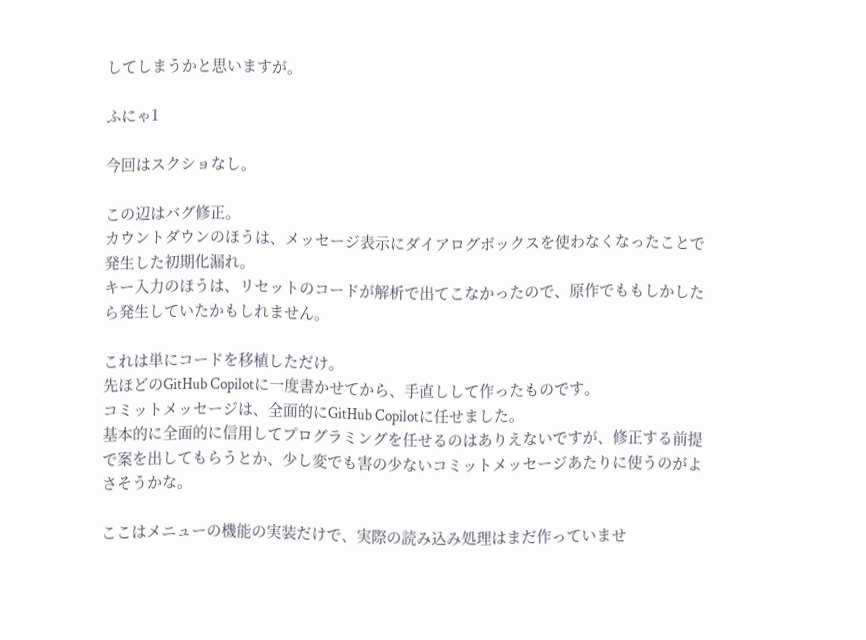してしまうかと思いますが。

ふにゃ1

今回はスクショなし。

この辺はバグ修正。
カウントダウンのほうは、メッセージ表示にダイアログボックスを使わなくなったことで発生した初期化漏れ。
キー入力のほうは、リセットのコードが解析で出てこなかったので、原作でももしかしたら発生していたかもしれません。

これは単にコードを移植しただけ。
先ほどのGitHub Copilotに一度書かせてから、手直しして作ったものです。
コミットメッセージは、全面的にGitHub Copilotに任せました。
基本的に全面的に信用してプログラミングを任せるのはありえないですが、修正する前提で案を出してもらうとか、少し変でも害の少ないコミットメッセージあたりに使うのがよさそうかな。

ここはメニューの機能の実装だけで、実際の読み込み処理はまだ作っていませ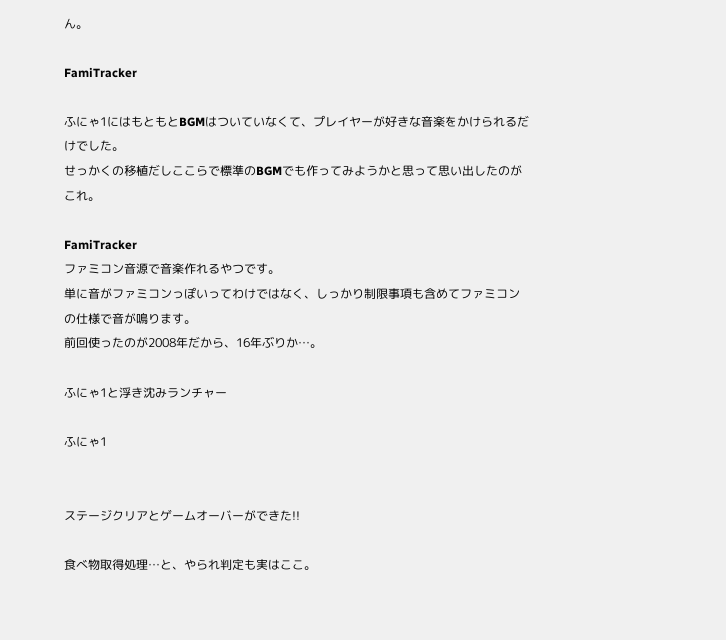ん。

FamiTracker

ふにゃ1にはもともとBGMはついていなくて、プレイヤーが好きな音楽をかけられるだけでした。
せっかくの移植だしここらで標準のBGMでも作ってみようかと思って思い出したのがこれ。

FamiTracker
ファミコン音源で音楽作れるやつです。
単に音がファミコンっぽいってわけではなく、しっかり制限事項も含めてファミコンの仕様で音が鳴ります。
前回使ったのが2008年だから、16年ぶりか…。

ふにゃ1と浮き沈みランチャー

ふにゃ1


ステージクリアとゲームオーバーができた!!

食べ物取得処理…と、やられ判定も実はここ。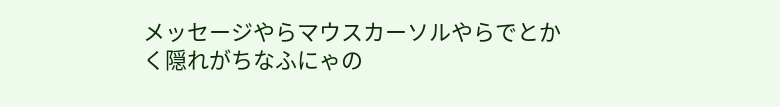メッセージやらマウスカーソルやらでとかく隠れがちなふにゃの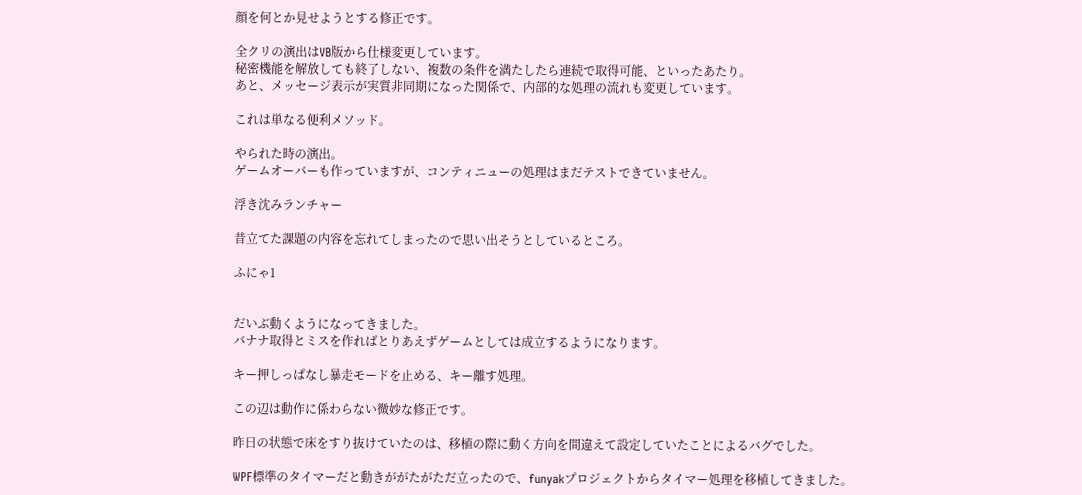顔を何とか見せようとする修正です。

全クリの演出はVB版から仕様変更しています。
秘密機能を解放しても終了しない、複数の条件を満たしたら連続で取得可能、といったあたり。
あと、メッセージ表示が実質非同期になった関係で、内部的な処理の流れも変更しています。

これは単なる便利メソッド。

やられた時の演出。
ゲームオーバーも作っていますが、コンティニューの処理はまだテストできていません。

浮き沈みランチャー

昔立てた課題の内容を忘れてしまったので思い出そうとしているところ。

ふにゃ1


だいぶ動くようになってきました。
バナナ取得とミスを作ればとりあえずゲームとしては成立するようになります。

キー押しっぱなし暴走モードを止める、キー離す処理。

この辺は動作に係わらない微妙な修正です。

昨日の状態で床をすり抜けていたのは、移植の際に動く方向を間違えて設定していたことによるバグでした。

WPF標準のタイマーだと動きががたがただ立ったので、funyakプロジェクトからタイマー処理を移植してきました。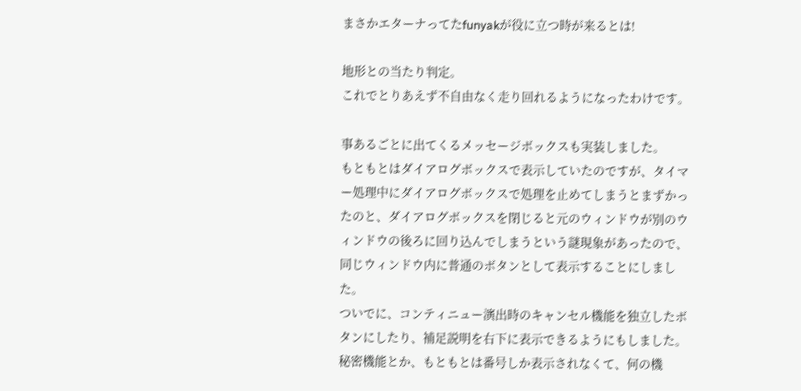まさかエターナってたfunyakが役に立つ時が来るとは!

地形との当たり判定。
これでとりあえず不自由なく走り回れるようになったわけです。

事あるごとに出てくるメッセージボックスも実装しました。
もともとはダイアログボックスで表示していたのですが、タイマー処理中にダイアログボックスで処理を止めてしまうとまずかったのと、ダイアログボックスを閉じると元のウィンドウが別のウィンドウの後ろに回り込んでしまうという謎現象があったので、同じウィンドウ内に普通のボタンとして表示することにしました。
ついでに、コンティニュー演出時のキャンセル機能を独立したボタンにしたり、補足説明を右下に表示できるようにもしました。
秘密機能とか、もともとは番号しか表示されなくて、何の機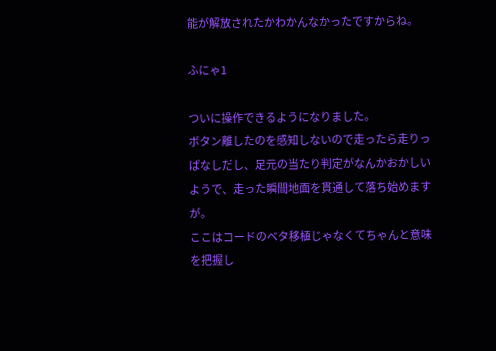能が解放されたかわかんなかったですからね。

ふにゃ1

ついに操作できるようになりました。
ボタン離したのを感知しないので走ったら走りっぱなしだし、足元の当たり判定がなんかおかしいようで、走った瞬間地面を貫通して落ち始めますが。
ここはコードのベタ移植じゃなくてちゃんと意味を把握し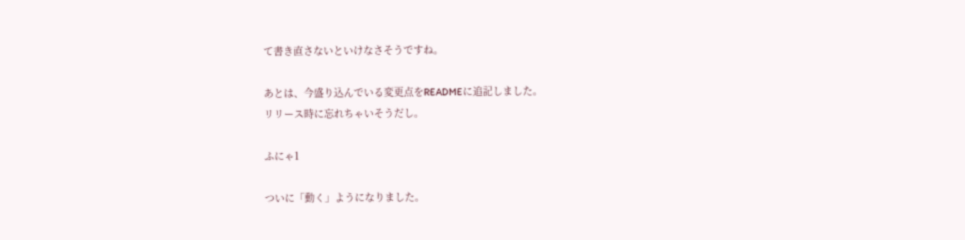て書き直さないといけなさそうですね。

あとは、今盛り込んでいる変更点をREADMEに追記しました。
リリース時に忘れちゃいそうだし。

ふにゃ1

ついに「動く」ようになりました。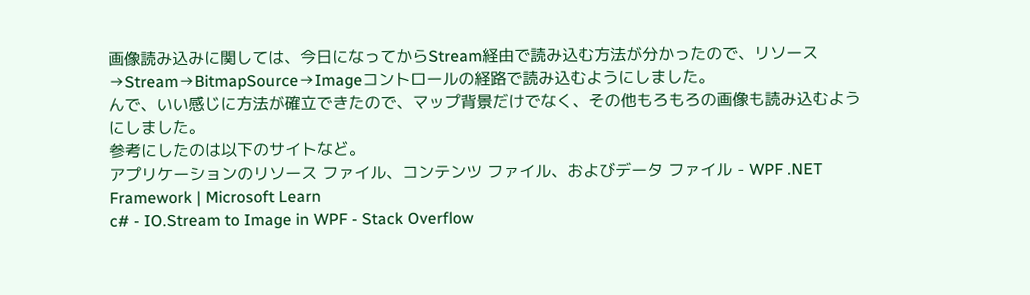画像読み込みに関しては、今日になってからStream経由で読み込む方法が分かったので、リソース→Stream→BitmapSource→Imageコントロールの経路で読み込むようにしました。
んで、いい感じに方法が確立できたので、マップ背景だけでなく、その他もろもろの画像も読み込むようにしました。
参考にしたのは以下のサイトなど。
アプリケーションのリソース ファイル、コンテンツ ファイル、およびデータ ファイル - WPF .NET Framework | Microsoft Learn
c# - IO.Stream to Image in WPF - Stack Overflow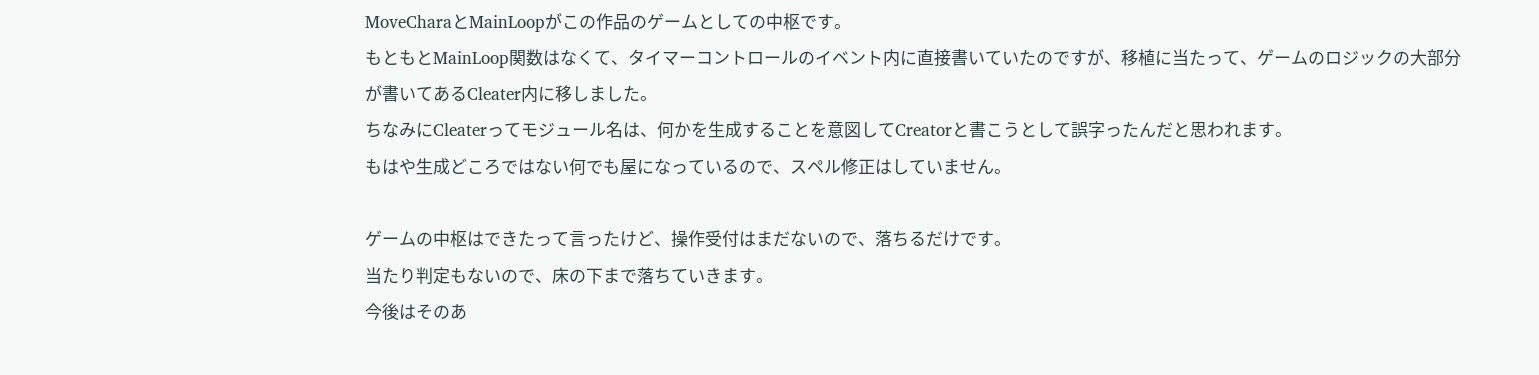MoveCharaとMainLoopがこの作品のゲームとしての中枢です。
もともとMainLoop関数はなくて、タイマーコントロールのイベント内に直接書いていたのですが、移植に当たって、ゲームのロジックの大部分が書いてあるCleater内に移しました。
ちなみにCleaterってモジュール名は、何かを生成することを意図してCreatorと書こうとして誤字ったんだと思われます。
もはや生成どころではない何でも屋になっているので、スペル修正はしていません。

ゲームの中枢はできたって言ったけど、操作受付はまだないので、落ちるだけです。
当たり判定もないので、床の下まで落ちていきます。
今後はそのあ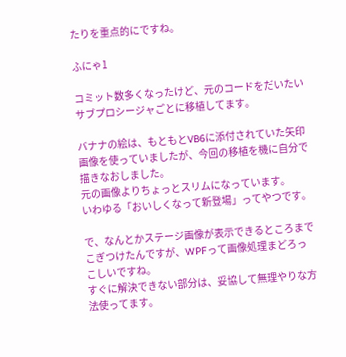たりを重点的にですね。

ふにゃ1

コミット数多くなったけど、元のコードをだいたいサブプロシージャごとに移植してます。

バナナの絵は、もともとVB6に添付されていた矢印画像を使っていましたが、今回の移植を機に自分で描きなおしました。
元の画像よりちょっとスリムになっています。
いわゆる「おいしくなって新登場」ってやつです。

で、なんとかステージ画像が表示できるところまでこぎつけたんですが、WPFって画像処理まどろっこしいですね。
すぐに解決できない部分は、妥協して無理やりな方法使ってます。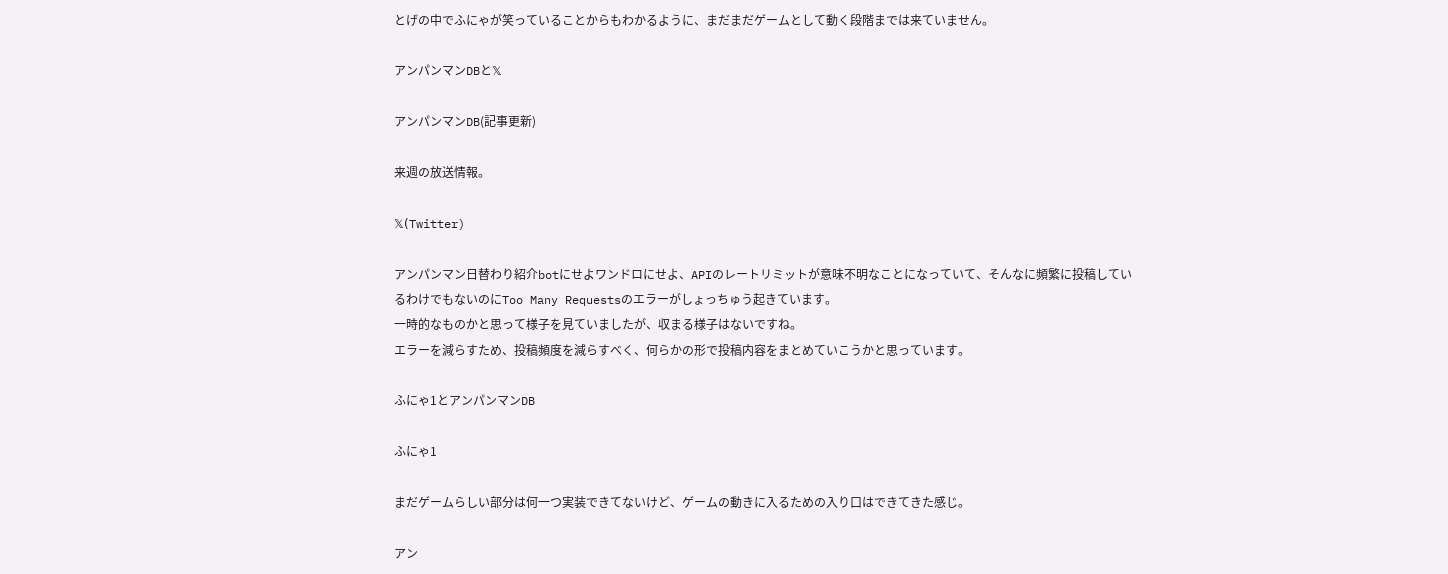とげの中でふにゃが笑っていることからもわかるように、まだまだゲームとして動く段階までは来ていません。

アンパンマンDBと𝕏

アンパンマンDB(記事更新)

来週の放送情報。

𝕏(Twitter)

アンパンマン日替わり紹介botにせよワンドロにせよ、APIのレートリミットが意味不明なことになっていて、そんなに頻繁に投稿しているわけでもないのにToo Many Requestsのエラーがしょっちゅう起きています。
一時的なものかと思って様子を見ていましたが、収まる様子はないですね。
エラーを減らすため、投稿頻度を減らすべく、何らかの形で投稿内容をまとめていこうかと思っています。

ふにゃ1とアンパンマンDB

ふにゃ1

まだゲームらしい部分は何一つ実装できてないけど、ゲームの動きに入るための入り口はできてきた感じ。

アン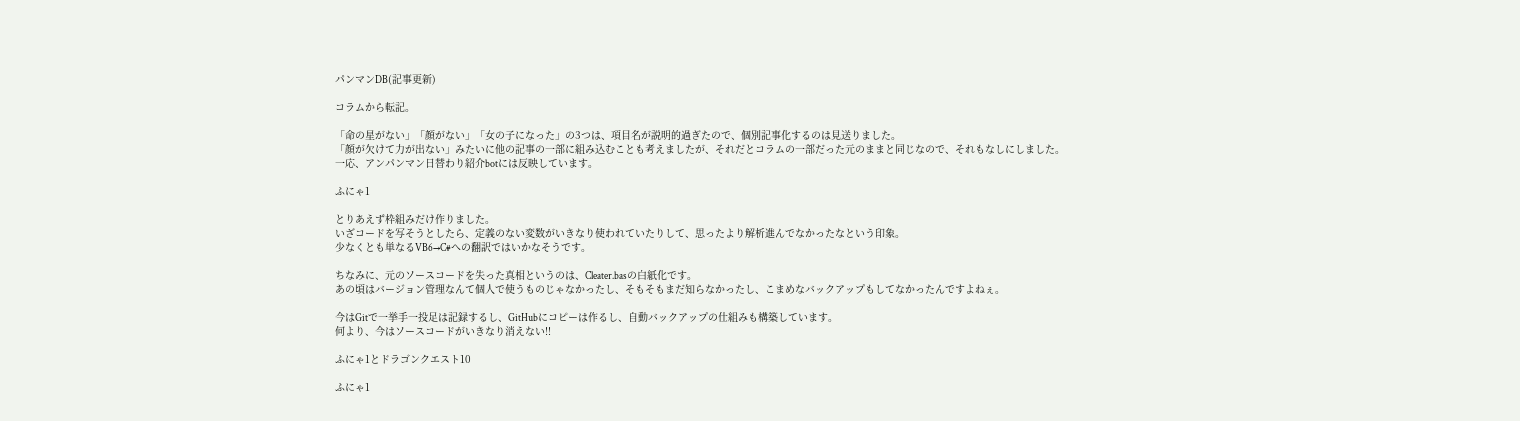パンマンDB(記事更新)

コラムから転記。

「命の星がない」「顔がない」「女の子になった」の3つは、項目名が説明的過ぎたので、個別記事化するのは見送りました。
「顔が欠けて力が出ない」みたいに他の記事の一部に組み込むことも考えましたが、それだとコラムの一部だった元のままと同じなので、それもなしにしました。
一応、アンパンマン日替わり紹介botには反映しています。

ふにゃ1

とりあえず枠組みだけ作りました。
いざコードを写そうとしたら、定義のない変数がいきなり使われていたりして、思ったより解析進んでなかったなという印象。
少なくとも単なるVB6→C#への翻訳ではいかなそうです。

ちなみに、元のソースコードを失った真相というのは、Cleater.basの白紙化です。
あの頃はバージョン管理なんて個人で使うものじゃなかったし、そもそもまだ知らなかったし、こまめなバックアップもしてなかったんですよねぇ。

今はGitで一挙手一投足は記録するし、GitHubにコピーは作るし、自動バックアップの仕組みも構築しています。
何より、今はソースコードがいきなり消えない!!

ふにゃ1とドラゴンクエスト10

ふにゃ1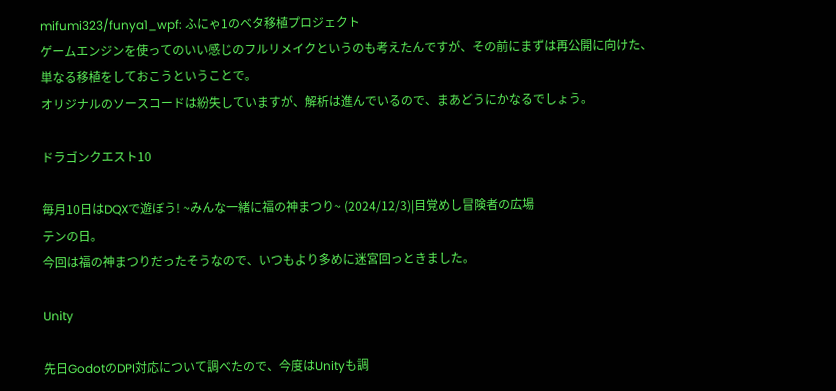mifumi323/funya1_wpf: ふにゃ1のベタ移植プロジェクト
ゲームエンジンを使ってのいい感じのフルリメイクというのも考えたんですが、その前にまずは再公開に向けた、単なる移植をしておこうということで。
オリジナルのソースコードは紛失していますが、解析は進んでいるので、まあどうにかなるでしょう。

ドラゴンクエスト10

毎月10日はDQXで遊ぼう! ~みんな一緒に福の神まつり~ (2024/12/3)|目覚めし冒険者の広場
テンの日。
今回は福の神まつりだったそうなので、いつもより多めに迷宮回っときました。

Unity

先日GodotのDPI対応について調べたので、今度はUnityも調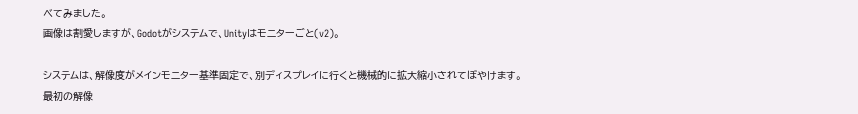べてみました。
画像は割愛しますが、Godotがシステムで、Unityはモニターごと(v2)。

システムは、解像度がメインモニター基準固定で、別ディスプレイに行くと機械的に拡大縮小されてぼやけます。
最初の解像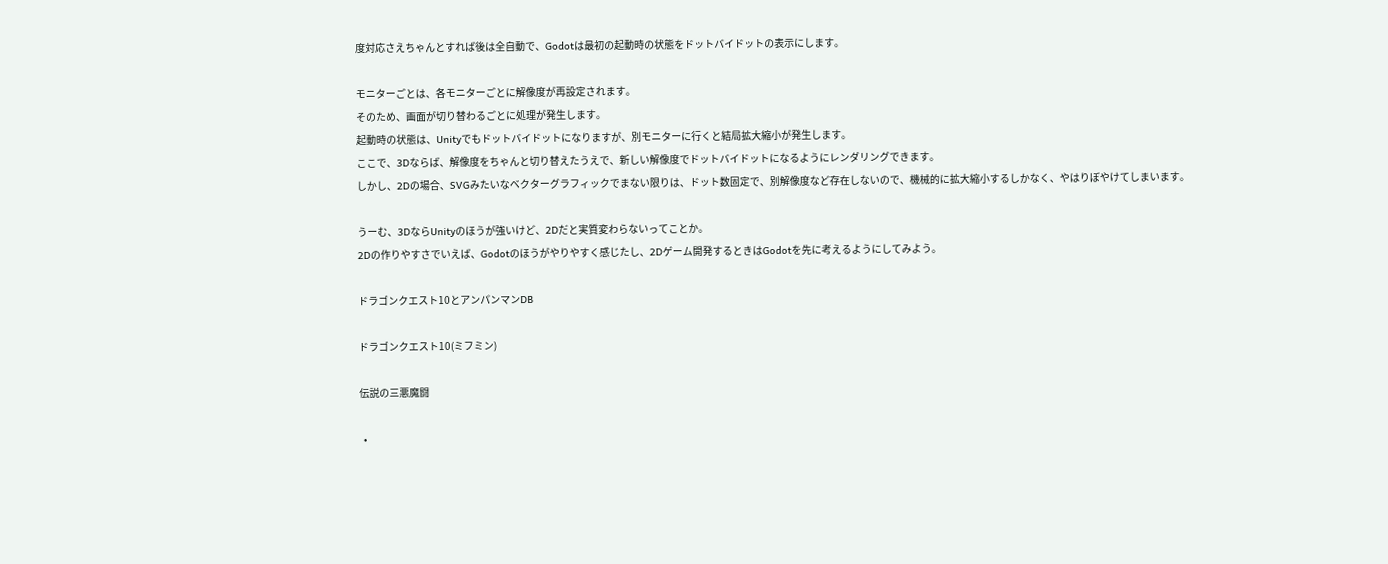度対応さえちゃんとすれば後は全自動で、Godotは最初の起動時の状態をドットバイドットの表示にします。

モニターごとは、各モニターごとに解像度が再設定されます。
そのため、画面が切り替わるごとに処理が発生します。
起動時の状態は、Unityでもドットバイドットになりますが、別モニターに行くと結局拡大縮小が発生します。
ここで、3Dならば、解像度をちゃんと切り替えたうえで、新しい解像度でドットバイドットになるようにレンダリングできます。
しかし、2Dの場合、SVGみたいなベクターグラフィックでまない限りは、ドット数固定で、別解像度など存在しないので、機械的に拡大縮小するしかなく、やはりぼやけてしまいます。

うーむ、3DならUnityのほうが強いけど、2Dだと実質変わらないってことか。
2Dの作りやすさでいえば、Godotのほうがやりやすく感じたし、2Dゲーム開発するときはGodotを先に考えるようにしてみよう。

ドラゴンクエスト10とアンパンマンDB

ドラゴンクエスト10(ミフミン)

伝説の三悪魔闘

  •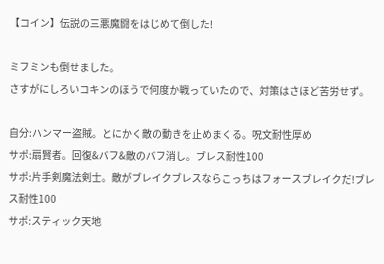【コイン】伝説の三悪魔闘をはじめて倒した!

ミフミンも倒せました。
さすがにしろいコキンのほうで何度か戦っていたので、対策はさほど苦労せず。

自分:ハンマー盗賊。とにかく敵の動きを止めまくる。呪文耐性厚め
サポ:扇賢者。回復&バフ&敵のバフ消し。ブレス耐性100
サポ:片手剣魔法剣士。敵がブレイクブレスならこっちはフォースブレイクだ!ブレス耐性100
サポ:スティック天地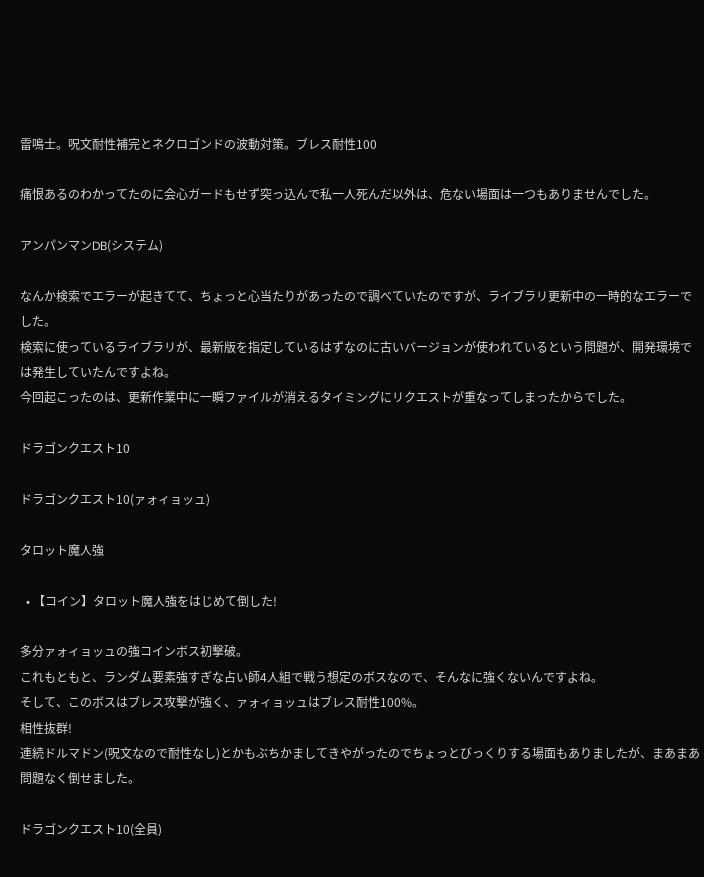雷鳴士。呪文耐性補完とネクロゴンドの波動対策。ブレス耐性100

痛恨あるのわかってたのに会心ガードもせず突っ込んで私一人死んだ以外は、危ない場面は一つもありませんでした。

アンパンマンDB(システム)

なんか検索でエラーが起きてて、ちょっと心当たりがあったので調べていたのですが、ライブラリ更新中の一時的なエラーでした。
検索に使っているライブラリが、最新版を指定しているはずなのに古いバージョンが使われているという問題が、開発環境では発生していたんですよね。
今回起こったのは、更新作業中に一瞬ファイルが消えるタイミングにリクエストが重なってしまったからでした。

ドラゴンクエスト10

ドラゴンクエスト10(ァォィョッュ)

タロット魔人強

  • 【コイン】タロット魔人強をはじめて倒した!

多分ァォィョッュの強コインボス初撃破。
これもともと、ランダム要素強すぎな占い師4人組で戦う想定のボスなので、そんなに強くないんですよね。
そして、このボスはブレス攻撃が強く、ァォィョッュはブレス耐性100%。
相性抜群!
連続ドルマドン(呪文なので耐性なし)とかもぶちかましてきやがったのでちょっとびっくりする場面もありましたが、まあまあ問題なく倒せました。

ドラゴンクエスト10(全員)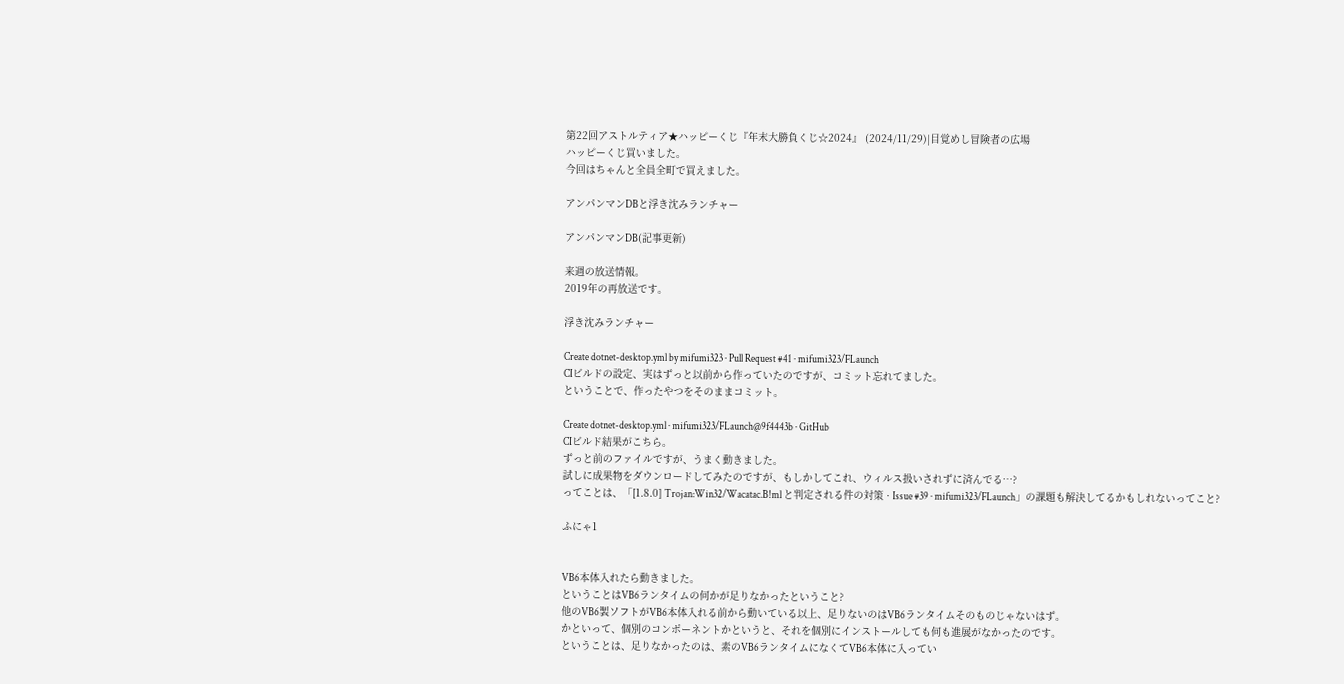第22回アストルティア★ハッピーくじ『年末大勝負くじ☆2024』 (2024/11/29)|目覚めし冒険者の広場
ハッピーくじ買いました。
今回はちゃんと全員全町で買えました。

アンパンマンDBと浮き沈みランチャー

アンパンマンDB(記事更新)

来週の放送情報。
2019年の再放送です。

浮き沈みランチャー

Create dotnet-desktop.yml by mifumi323 · Pull Request #41 · mifumi323/FLaunch
CIビルドの設定、実はずっと以前から作っていたのですが、コミット忘れてました。
ということで、作ったやつをそのままコミット。

Create dotnet-desktop.yml · mifumi323/FLaunch@9f4443b · GitHub
CIビルド結果がこちら。
ずっと前のファイルですが、うまく動きました。
試しに成果物をダウンロードしてみたのですが、もしかしてこれ、ウィルス扱いされずに済んでる…?
ってことは、「[1.8.0] Trojan:Win32/Wacatac.B!ml と判定される件の対策 · Issue #39 · mifumi323/FLaunch」の課題も解決してるかもしれないってこと?

ふにゃ1


VB6本体入れたら動きました。
ということはVB6ランタイムの何かが足りなかったということ?
他のVB6製ソフトがVB6本体入れる前から動いている以上、足りないのはVB6ランタイムそのものじゃないはず。
かといって、個別のコンポーネントかというと、それを個別にインストールしても何も進展がなかったのです。
ということは、足りなかったのは、素のVB6ランタイムになくてVB6本体に入ってい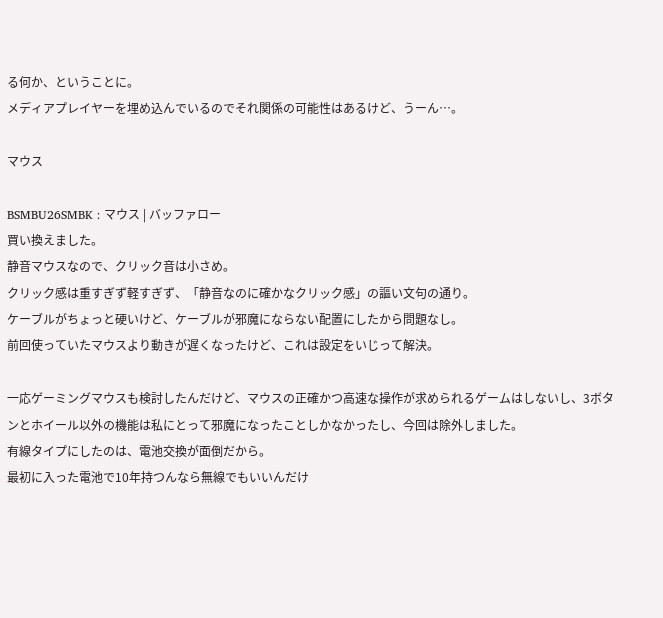る何か、ということに。
メディアプレイヤーを埋め込んでいるのでそれ関係の可能性はあるけど、うーん…。

マウス

BSMBU26SMBK : マウス | バッファロー
買い換えました。
静音マウスなので、クリック音は小さめ。
クリック感は重すぎず軽すぎず、「静音なのに確かなクリック感」の謳い文句の通り。
ケーブルがちょっと硬いけど、ケーブルが邪魔にならない配置にしたから問題なし。
前回使っていたマウスより動きが遅くなったけど、これは設定をいじって解決。

一応ゲーミングマウスも検討したんだけど、マウスの正確かつ高速な操作が求められるゲームはしないし、3ボタンとホイール以外の機能は私にとって邪魔になったことしかなかったし、今回は除外しました。
有線タイプにしたのは、電池交換が面倒だから。
最初に入った電池で10年持つんなら無線でもいいんだけ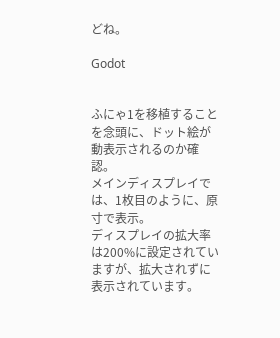どね。

Godot


ふにゃ1を移植することを念頭に、ドット絵が動表示されるのか確認。
メインディスプレイでは、1枚目のように、原寸で表示。
ディスプレイの拡大率は200%に設定されていますが、拡大されずに表示されています。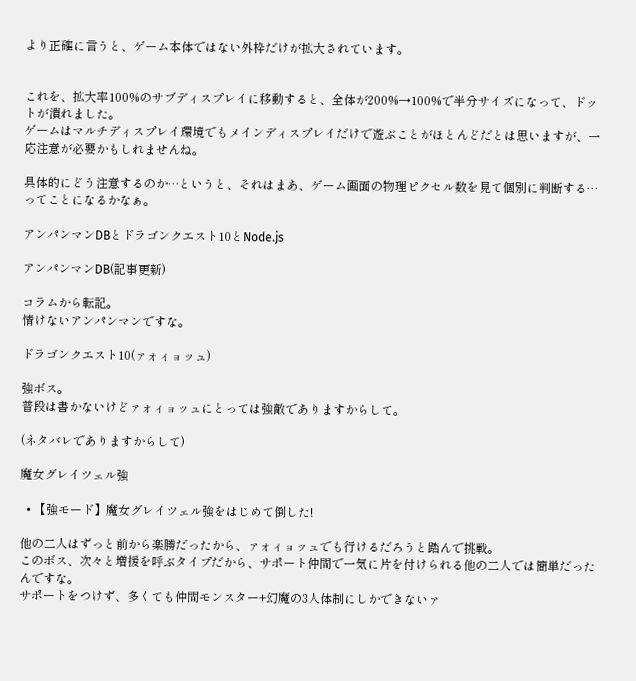より正確に言うと、ゲーム本体ではない外枠だけが拡大されています。


これを、拡大率100%のサブディスプレイに移動すると、全体が200%→100%で半分サイズになって、ドットが潰れました。
ゲームはマルチディスプレイ環境でもメインディスプレイだけで遊ぶことがほとんどだとは思いますが、一応注意が必要かもしれませんね。

具体的にどう注意するのか…というと、それはまあ、ゲーム画面の物理ピクセル数を見て個別に判断する…ってことになるかなぁ。

アンパンマンDBとドラゴンクエスト10とNode.js

アンパンマンDB(記事更新)

コラムから転記。
情けないアンパンマンですな。

ドラゴンクエスト10(ァォィョッュ)

強ボス。
普段は書かないけどァォィョッュにとっては強敵でありますからして。

(ネタバレでありますからして)

魔女グレイツェル強

  • 【強モード】魔女グレイツェル強をはじめて倒した!

他の二人はずっと前から楽勝だったから、ァォィョッュでも行けるだろうと踏んで挑戦。
このボス、次々と増援を呼ぶタイプだから、サポート仲間で一気に片を付けられる他の二人では簡単だったんですな。
サポートをつけず、多くても仲間モンスター+幻魔の3人体制にしかできないァ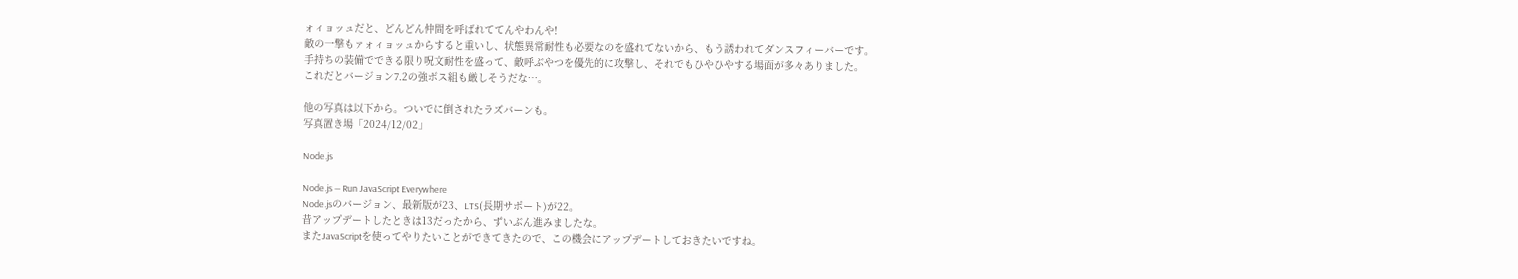ォィョッュだと、どんどん仲間を呼ばれててんやわんや!
敵の一撃もァォィョッュからすると重いし、状態異常耐性も必要なのを盛れてないから、もう誘われてダンスフィーバーです。
手持ちの装備でできる限り呪文耐性を盛って、敵呼ぶやつを優先的に攻撃し、それでもひやひやする場面が多々ありました。
これだとバージョン7.2の強ボス組も厳しそうだな…。

他の写真は以下から。ついでに倒されたラズバーンも。
写真置き場「2024/12/02」

Node.js

Node.js — Run JavaScript Everywhere
Node.jsのバージョン、最新版が23、LTS(長期サポート)が22。
昔アップデートしたときは13だったから、ずいぶん進みましたな。
またJavaScriptを使ってやりたいことができてきたので、この機会にアップデートしておきたいですね。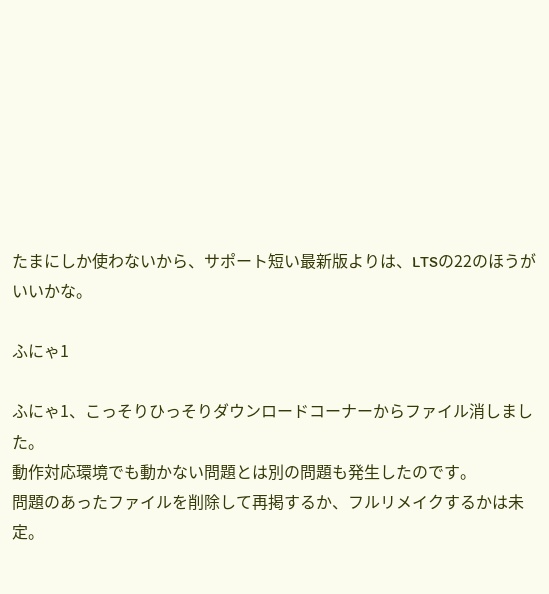たまにしか使わないから、サポート短い最新版よりは、LTSの22のほうがいいかな。

ふにゃ1

ふにゃ1、こっそりひっそりダウンロードコーナーからファイル消しました。
動作対応環境でも動かない問題とは別の問題も発生したのです。
問題のあったファイルを削除して再掲するか、フルリメイクするかは未定。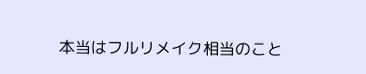本当はフルリメイク相当のこと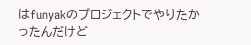はfunyakのプロジェクトでやりたかったんだけど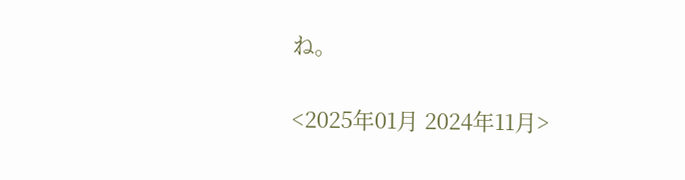ね。

<2025年01月 2024年11月>